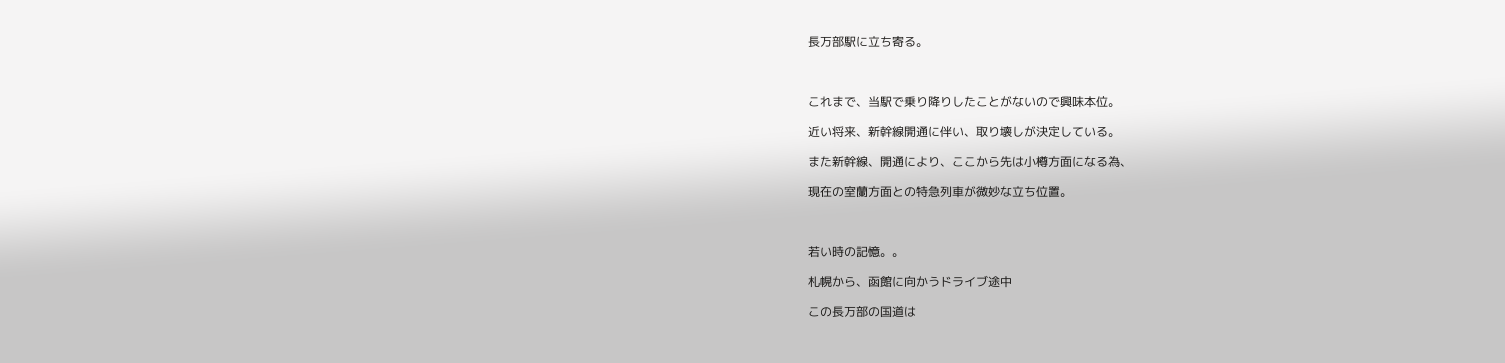長万部駅に立ち寄る。



これまで、当駅で乗り降りしたことがないので興味本位。

近い将来、新幹線開通に伴い、取り壊しが決定している。

また新幹線、開通により、ここから先は小樽方面になる為、

現在の室蘭方面との特急列車が微妙な立ち位置。



若い時の記憶。。

札幌から、函館に向かうドライブ途中

この長万部の国道は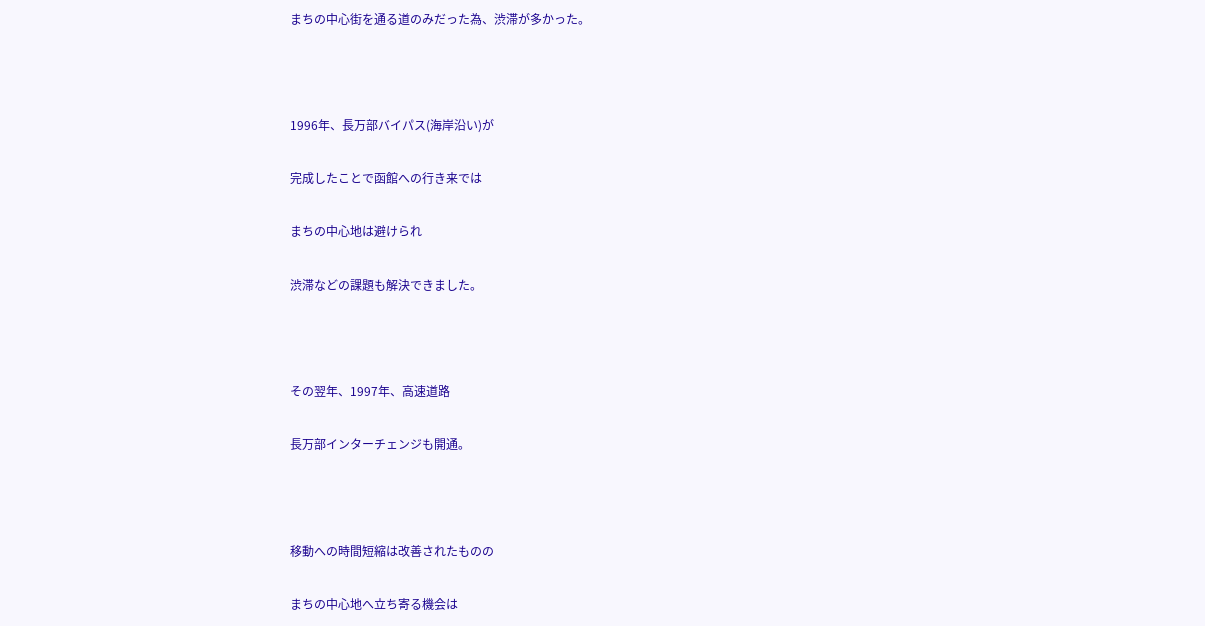まちの中心街を通る道のみだった為、渋滞が多かった。



1996年、長万部バイパス(海岸沿い)が

完成したことで函館への行き来では

まちの中心地は避けられ

渋滞などの課題も解決できました。



その翌年、1997年、高速道路

長万部インターチェンジも開通。



移動への時間短縮は改善されたものの

まちの中心地へ立ち寄る機会は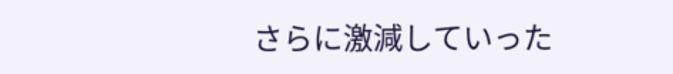さらに激減していった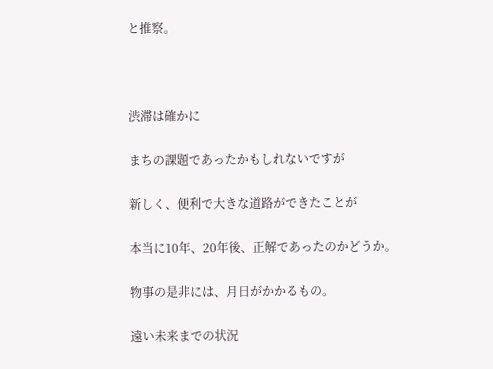と推察。



渋滞は確かに

まちの課題であったかもしれないですが

新しく、便利で大きな道路ができたことが

本当に10年、20年後、正解であったのかどうか。

物事の是非には、月日がかかるもの。

遠い未来までの状況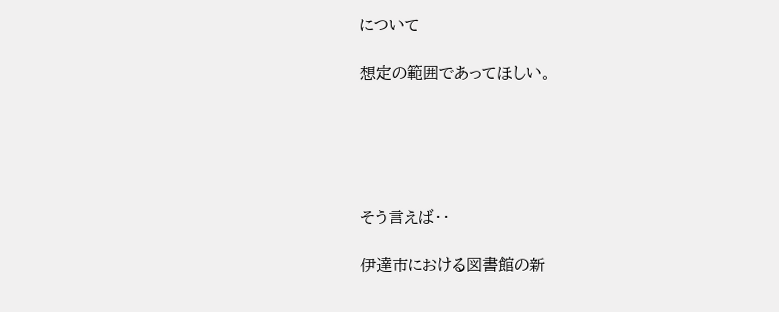について

想定の範囲であってほしい。





そう言えば・・

伊達市における図書館の新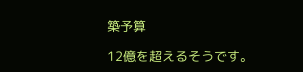築予算

12億を超えるそうです。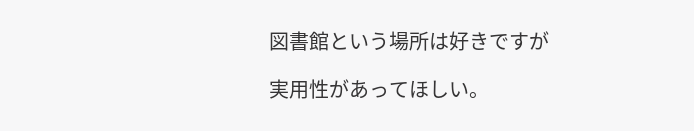図書館という場所は好きですが

実用性があってほしい。